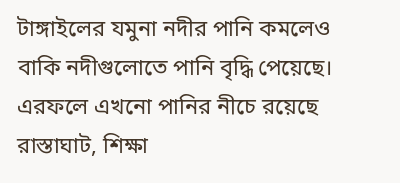টাঙ্গাইলের যমুনা নদীর পানি কমলেও বাকি নদীগুলোতে পানি বৃদ্ধি পেয়েছে। এরফলে এখনো পানির নীচে রয়েছে রাস্তাঘাট, শিক্ষা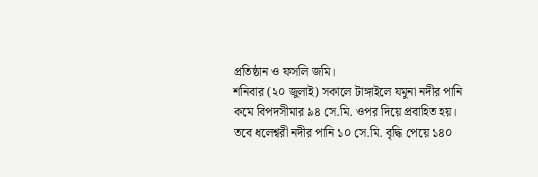প্রতিষ্ঠান ও ফসলি জমি।
শনিবার (২০ জুলাই) সকালে টাঙ্গাইলে যমুনা নদীর পানি কমে বিপদসীমার ৯৪ সে.মি. ওপর দিয়ে প্রবাহিত হয়। তবে ধলেশ্বরী নদীর পানি ১০ সে.মি. বৃদ্ধি পেয়ে ১৪০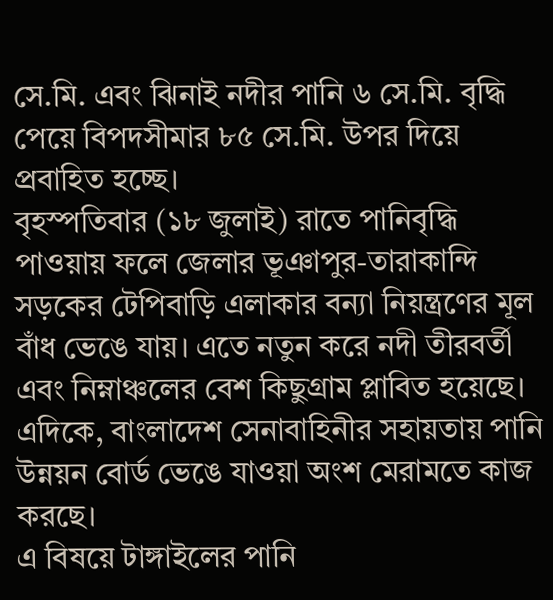সে.মি. এবং ঝিনাই নদীর পানি ৬ সে.মি. বৃদ্ধি পেয়ে বিপদসীমার ৮৫ সে.মি. উপর দিয়ে প্রবাহিত হচ্ছে।
বৃহস্পতিবার (১৮ জুলাই) রাতে পানিবৃদ্ধি পাওয়ায় ফলে জেলার ভূঞাপুর-তারাকান্দি সড়কের টেপিবাড়ি এলাকার বন্যা নিয়ন্ত্রণের মূল বাঁধ ভেঙে যায়। এতে নতুন করে নদী তীরবর্তী এবং নিম্নাঞ্চলের বেশ কিছুগ্রাম প্লাবিত হয়েছে।
এদিকে, বাংলাদেশ সেনাবাহিনীর সহায়তায় পানি উন্নয়ন বোর্ড ভেঙে যাওয়া অংশ মেরামতে কাজ করছে।
এ বিষয়ে টাঙ্গাইলের পানি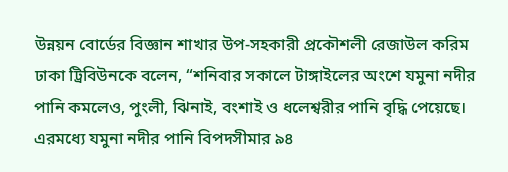উন্নয়ন বোর্ডের বিজ্ঞান শাখার উপ-সহকারী প্রকৌশলী রেজাউল করিম ঢাকা ট্রিবিউনকে বলেন, “শনিবার সকালে টাঙ্গাইলের অংশে যমুনা নদীর পানি কমলেও, পুংলী, ঝিনাই, বংশাই ও ধলেশ্বরীর পানি বৃদ্ধি পেয়েছে। এরমধ্যে যমুনা নদীর পানি বিপদসীমার ৯৪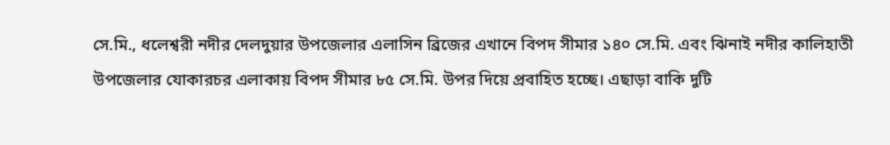সে.মি., ধলেশ্বরী নদীর দেলদুয়ার উপজেলার এলাসিন ব্রিজের এখানে বিপদ সীমার ১৪০ সে.মি. এবং ঝিনাই নদীর কালিহাতী উপজেলার যোকারচর এলাকায় বিপদ সীমার ৮৫ সে.মি. উপর দিয়ে প্রবাহিত হচ্ছে। এছাড়া বাকি দুটি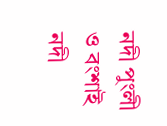নদী পুংলী ও বংশাই নদী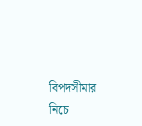বিপদসীমার নিচে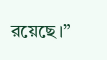রয়েছে।”